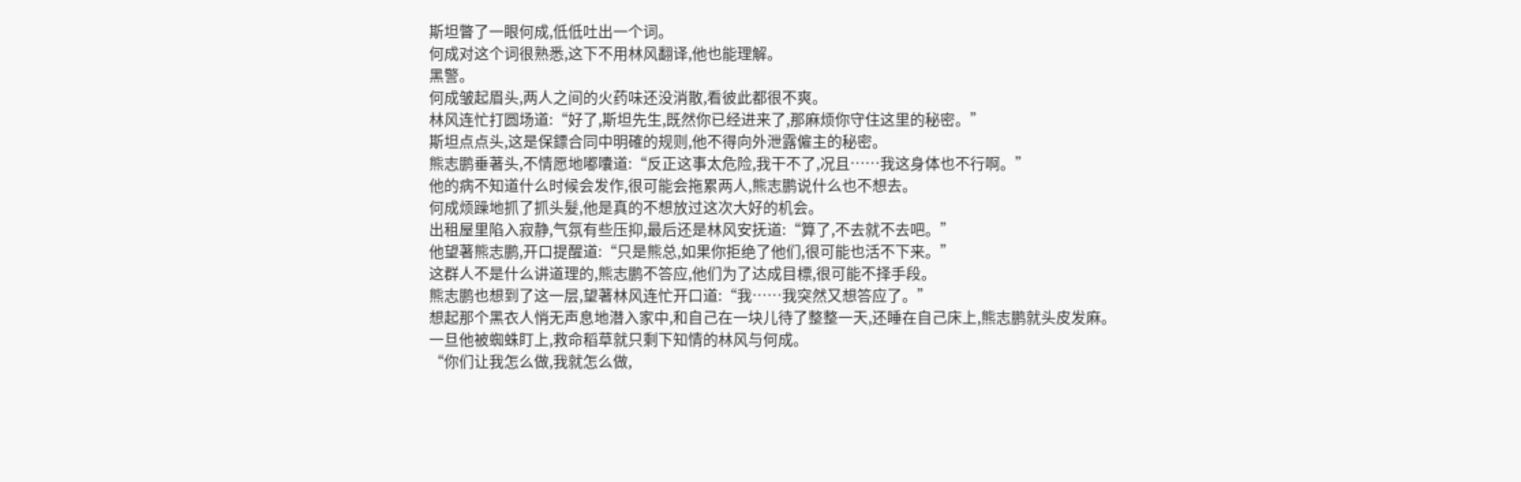斯坦瞥了一眼何成,低低吐出一个词。
何成对这个词很熟悉,这下不用林风翻译,他也能理解。
黑警。
何成皱起眉头,两人之间的火药味还没消散,看彼此都很不爽。
林风连忙打圆场道:“好了,斯坦先生,既然你已经进来了,那麻烦你守住这里的秘密。”
斯坦点点头,这是保鏢合同中明確的规则,他不得向外泄露僱主的秘密。
熊志鹏垂著头,不情愿地嘟囔道:“反正这事太危险,我干不了,况且……我这身体也不行啊。”
他的病不知道什么时候会发作,很可能会拖累两人,熊志鹏说什么也不想去。
何成烦躁地抓了抓头髮,他是真的不想放过这次大好的机会。
出租屋里陷入寂静,气氛有些压抑,最后还是林风安抚道:“算了,不去就不去吧。”
他望著熊志鹏,开口提醒道:“只是熊总,如果你拒绝了他们,很可能也活不下来。”
这群人不是什么讲道理的,熊志鹏不答应,他们为了达成目標,很可能不择手段。
熊志鹏也想到了这一层,望著林风连忙开口道:“我……我突然又想答应了。”
想起那个黑衣人悄无声息地潜入家中,和自己在一块儿待了整整一天,还睡在自己床上,熊志鹏就头皮发麻。
一旦他被蜘蛛盯上,救命稻草就只剩下知情的林风与何成。
“你们让我怎么做,我就怎么做,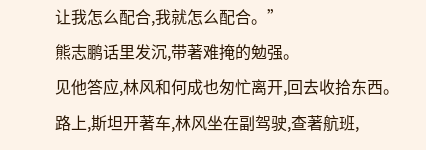让我怎么配合,我就怎么配合。”
熊志鹏话里发沉,带著难掩的勉强。
见他答应,林风和何成也匆忙离开,回去收拾东西。
路上,斯坦开著车,林风坐在副驾驶,查著航班,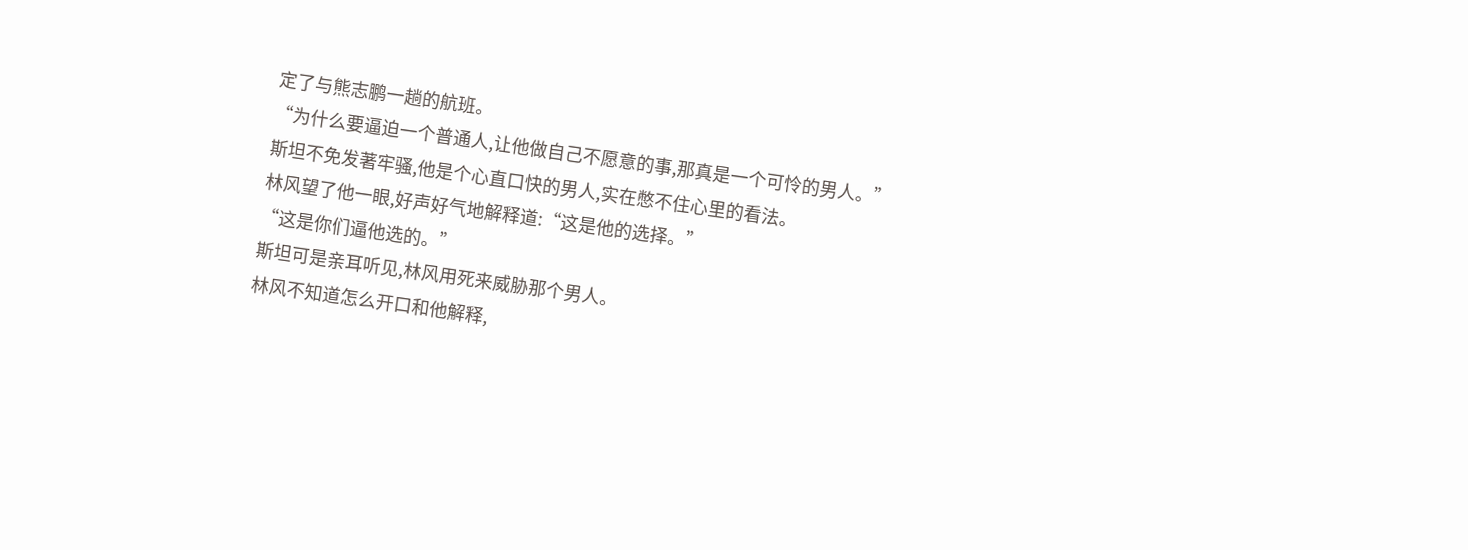定了与熊志鹏一趟的航班。
“为什么要逼迫一个普通人,让他做自己不愿意的事,那真是一个可怜的男人。”
斯坦不免发著牢骚,他是个心直口快的男人,实在憋不住心里的看法。
林风望了他一眼,好声好气地解释道:“这是他的选择。”
“这是你们逼他选的。”
斯坦可是亲耳听见,林风用死来威胁那个男人。
林风不知道怎么开口和他解释,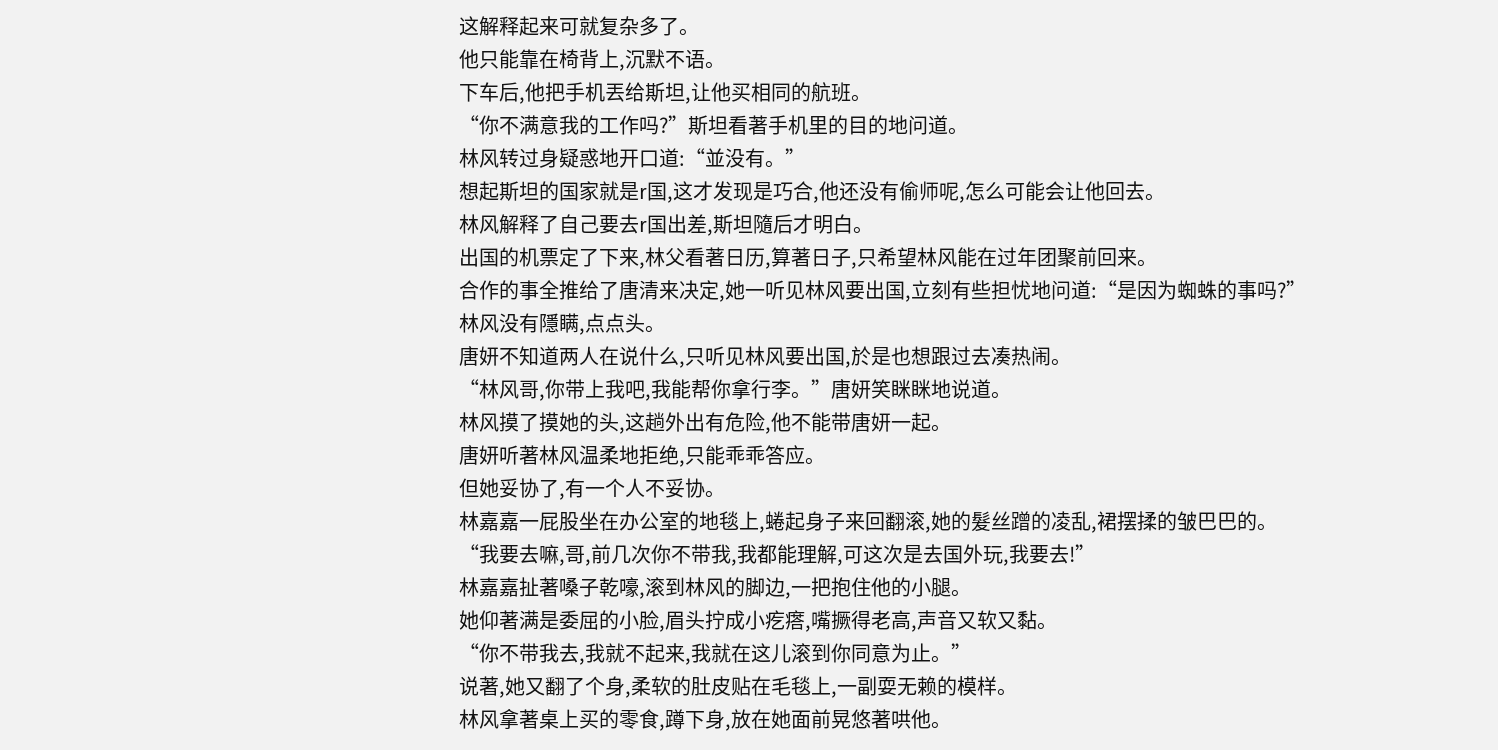这解释起来可就复杂多了。
他只能靠在椅背上,沉默不语。
下车后,他把手机丟给斯坦,让他买相同的航班。
“你不满意我的工作吗?”斯坦看著手机里的目的地问道。
林风转过身疑惑地开口道:“並没有。”
想起斯坦的国家就是r国,这才发现是巧合,他还没有偷师呢,怎么可能会让他回去。
林风解释了自己要去r国出差,斯坦隨后才明白。
出国的机票定了下来,林父看著日历,算著日子,只希望林风能在过年团聚前回来。
合作的事全推给了唐清来决定,她一听见林风要出国,立刻有些担忧地问道:“是因为蜘蛛的事吗?”
林风没有隱瞒,点点头。
唐妍不知道两人在说什么,只听见林风要出国,於是也想跟过去凑热闹。
“林风哥,你带上我吧,我能帮你拿行李。”唐妍笑眯眯地说道。
林风摸了摸她的头,这趟外出有危险,他不能带唐妍一起。
唐妍听著林风温柔地拒绝,只能乖乖答应。
但她妥协了,有一个人不妥协。
林嘉嘉一屁股坐在办公室的地毯上,蜷起身子来回翻滚,她的髮丝蹭的凌乱,裙摆揉的皱巴巴的。
“我要去嘛,哥,前几次你不带我,我都能理解,可这次是去国外玩,我要去!”
林嘉嘉扯著嗓子乾嚎,滚到林风的脚边,一把抱住他的小腿。
她仰著满是委屈的小脸,眉头拧成小疙瘩,嘴撅得老高,声音又软又黏。
“你不带我去,我就不起来,我就在这儿滚到你同意为止。”
说著,她又翻了个身,柔软的肚皮贴在毛毯上,一副耍无赖的模样。
林风拿著桌上买的零食,蹲下身,放在她面前晃悠著哄他。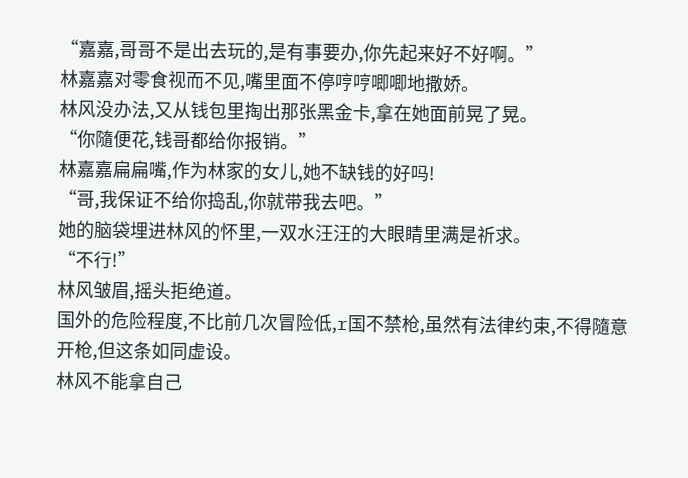“嘉嘉,哥哥不是出去玩的,是有事要办,你先起来好不好啊。”
林嘉嘉对零食视而不见,嘴里面不停哼哼唧唧地撒娇。
林风没办法,又从钱包里掏出那张黑金卡,拿在她面前晃了晃。
“你隨便花,钱哥都给你报销。”
林嘉嘉扁扁嘴,作为林家的女儿,她不缺钱的好吗!
“哥,我保证不给你捣乱,你就带我去吧。”
她的脑袋埋进林风的怀里,一双水汪汪的大眼睛里满是祈求。
“不行!”
林风皱眉,摇头拒绝道。
国外的危险程度,不比前几次冒险低,r国不禁枪,虽然有法律约束,不得隨意开枪,但这条如同虚设。
林风不能拿自己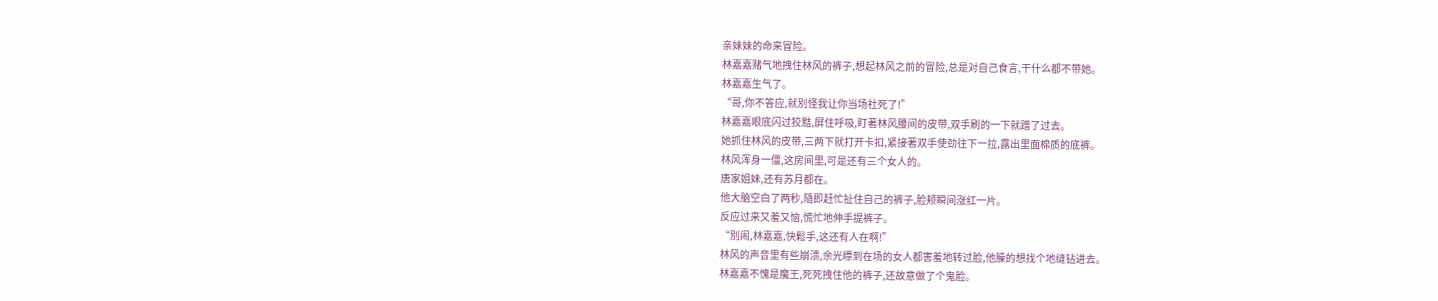亲妹妹的命来冒险。
林嘉嘉赌气地拽住林风的裤子,想起林风之前的冒险,总是对自己食言,干什么都不带她。
林嘉嘉生气了。
“哥,你不答应,就別怪我让你当场社死了!”
林嘉嘉眼底闪过狡黠,屏住呼吸,盯著林风腰间的皮带,双手刷的一下就蹭了过去。
她抓住林风的皮带,三两下就打开卡扣,紧接著双手使劲往下一拉,露出里面棉质的底裤。
林风浑身一僵,这房间里,可是还有三个女人的。
唐家姐妹,还有苏月都在。
他大脑空白了两秒,隨即赶忙扯住自己的裤子,脸颊瞬间涨红一片。
反应过来又羞又恼,慌忙地伸手提裤子。
“別闹,林嘉嘉,快鬆手,这还有人在啊!”
林风的声音里有些崩溃,余光瞟到在场的女人都害羞地转过脸,他臊的想找个地缝钻进去。
林嘉嘉不愧是魔王,死死拽住他的裤子,还故意做了个鬼脸。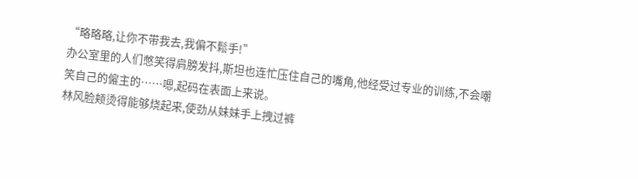“略略略,让你不带我去,我偏不鬆手!”
办公室里的人们憋笑得肩膀发抖,斯坦也连忙压住自己的嘴角,他经受过专业的训练,不会嘲笑自己的僱主的……嗯,起码在表面上来说。
林风脸颊烫得能够烧起来,使劲从妹妹手上拽过裤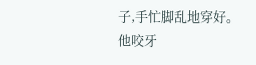子,手忙脚乱地穿好。
他咬牙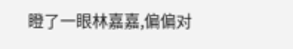瞪了一眼林嘉嘉,偏偏对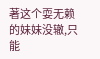著这个耍无赖的妹妹没辙,只能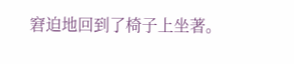窘迫地回到了椅子上坐著。